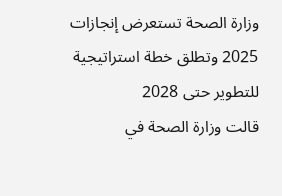وزارة الصحة تستعرض إنجازات 2025 وتطلق خطة استراتيجية للتطوير حتى 2028
قالت وزارة الصحة في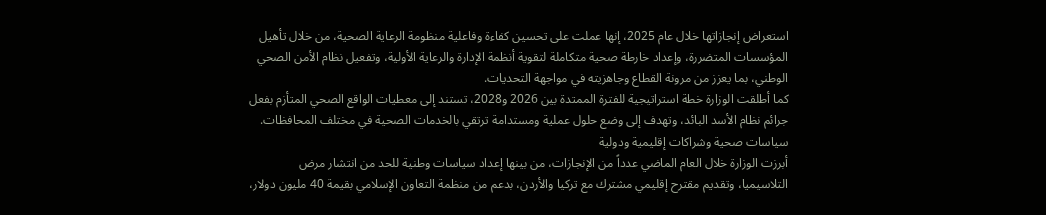استعراض إنجازاتها خلال عام 2025، إنها عملت على تحسين كفاءة وفاعلية منظومة الرعاية الصحية، من خلال تأهيل المؤسسات المتضررة، وإعداد خارطة صحية متكاملة لتقوية أنظمة الإدارة والرعاية الأولية، وتفعيل نظام الأمن الصحي الوطني، بما يعزز من مرونة القطاع وجاهزيته في مواجهة التحديات.
كما أطلقت الوزارة خطة استراتيجية للفترة الممتدة بين 2026 و2028، تستند إلى معطيات الواقع الصحي المتأزم بفعل جرائم نظام الأسد البائد، وتهدف إلى وضع حلول عملية ومستدامة ترتقي بالخدمات الصحية في مختلف المحافظات.
سياسات صحية وشراكات إقليمية ودولية
أبرزت الوزارة خلال العام الماضي عدداً من الإنجازات، من بينها إعداد سياسات وطنية للحد من انتشار مرض التلاسيميا، وتقديم مقترح إقليمي مشترك مع تركيا والأردن، بدعم من منظمة التعاون الإسلامي بقيمة 40 مليون دولار،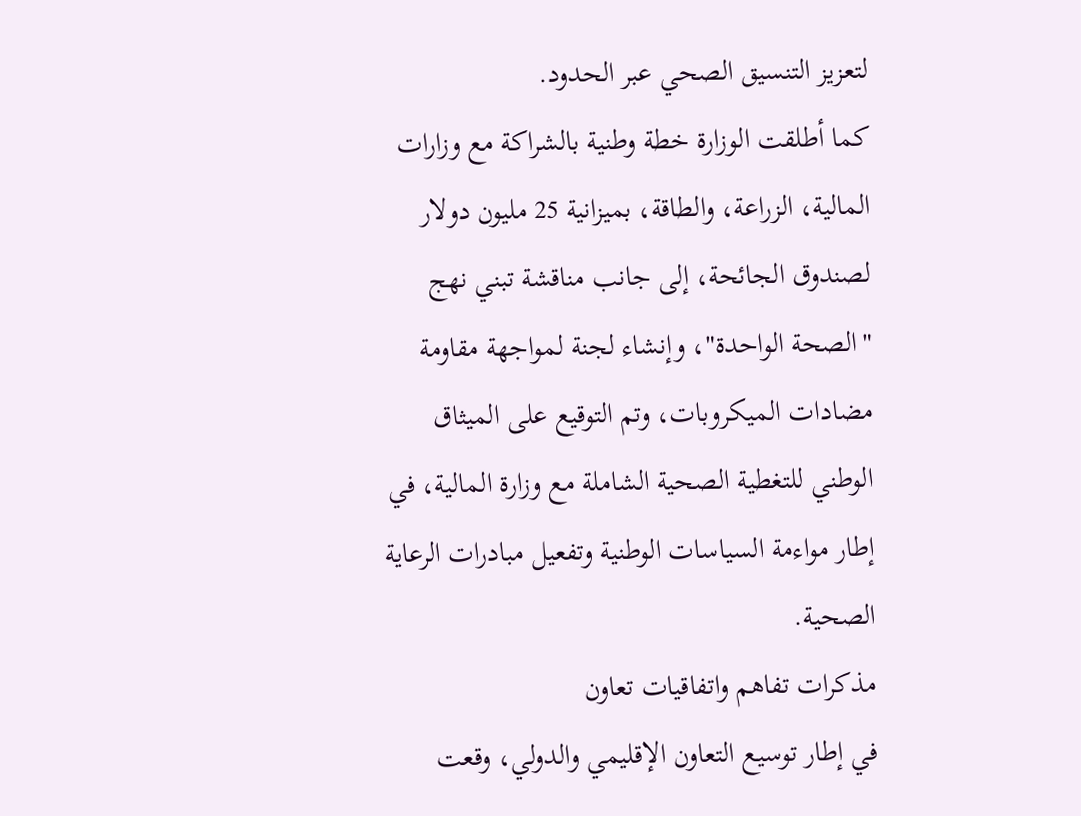لتعزيز التنسيق الصحي عبر الحدود.
كما أطلقت الوزارة خطة وطنية بالشراكة مع وزارات المالية، الزراعة، والطاقة، بميزانية 25 مليون دولار لصندوق الجائحة، إلى جانب مناقشة تبني نهج "الصحة الواحدة"، وإنشاء لجنة لمواجهة مقاومة مضادات الميكروبات، وتم التوقيع على الميثاق الوطني للتغطية الصحية الشاملة مع وزارة المالية، في إطار مواءمة السياسات الوطنية وتفعيل مبادرات الرعاية الصحية.
مذكرات تفاهم واتفاقيات تعاون
في إطار توسيع التعاون الإقليمي والدولي، وقعت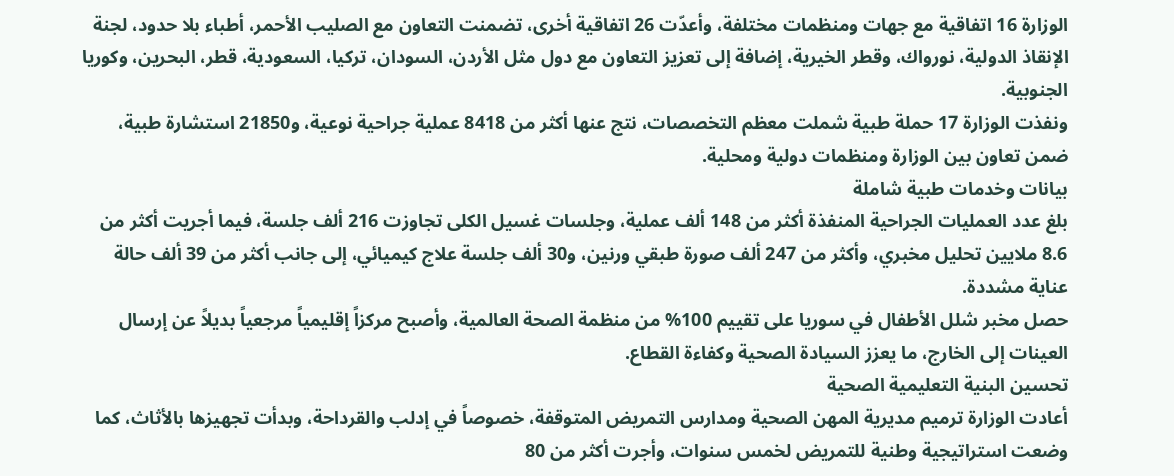الوزارة 16 اتفاقية مع جهات ومنظمات مختلفة، وأعدّت 26 اتفاقية أخرى، تضمنت التعاون مع الصليب الأحمر، أطباء بلا حدود، لجنة الإنقاذ الدولية، نورواك، وقطر الخيرية، إضافة إلى تعزيز التعاون مع دول مثل الأردن، السودان، تركيا، السعودية، قطر، البحرين، وكوريا الجنوبية.
ونفذت الوزارة 17 حملة طبية شملت معظم التخصصات، نتج عنها أكثر من 8418 عملية جراحية نوعية، و21850 استشارة طبية، ضمن تعاون بين الوزارة ومنظمات دولية ومحلية.
بيانات وخدمات طبية شاملة
بلغ عدد العمليات الجراحية المنفذة أكثر من 148 ألف عملية، وجلسات غسيل الكلى تجاوزت 216 ألف جلسة، فيما أجريت أكثر من 8.6 ملايين تحليل مخبري، وأكثر من 247 ألف صورة طبقي ورنين، و30 ألف جلسة علاج كيميائي، إلى جانب أكثر من 39 ألف حالة عناية مشددة.
حصل مخبر شلل الأطفال في سوريا على تقييم 100% من منظمة الصحة العالمية، وأصبح مركزاً إقليمياً مرجعياً بديلاً عن إرسال العينات إلى الخارج، ما يعزز السيادة الصحية وكفاءة القطاع.
تحسين البنية التعليمية الصحية
أعادت الوزارة ترميم مديرية المهن الصحية ومدارس التمريض المتوقفة، خصوصاً في إدلب والقرداحة، وبدأت تجهيزها بالأثاث، كما وضعت استراتيجية وطنية للتمريض لخمس سنوات، وأجرت أكثر من 80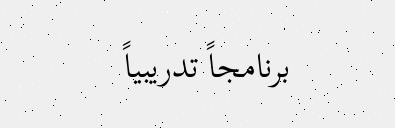برنامجاً تدريبياً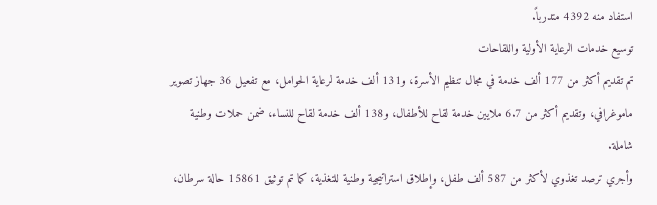استفاد منه 4392 متدرباً.
توسيع خدمات الرعاية الأولية واللقاحات
تم تقديم أكثر من 177 ألف خدمة في مجال تنظيم الأسرة، و131 ألف خدمة لرعاية الحوامل، مع تفعيل 36 جهاز تصوير ماموغرافي، وتقديم أكثر من 6.7 ملايين خدمة لقاح للأطفال، و138 ألف خدمة لقاح للنساء، ضمن حملات وطنية شاملة.
وأجري ترصد تغذوي لأكثر من 587 ألف طفل، وإطلاق استراتيجية وطنية للتغذية، كما تم توثيق 15861 حالة سرطان،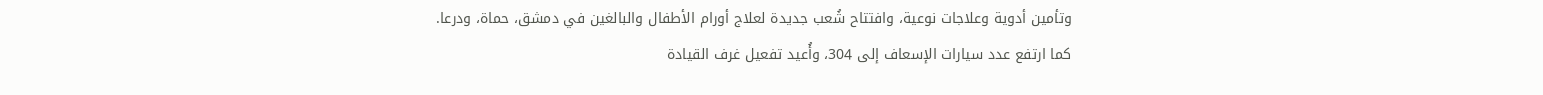وتأمين أدوية وعلاجات نوعية، وافتتاح شُعب جديدة لعلاج أورام الأطفال والبالغين في دمشق، حماة، ودرعا.
كما ارتفع عدد سيارات الإسعاف إلى 304، وأُعيد تفعيل غرف القيادة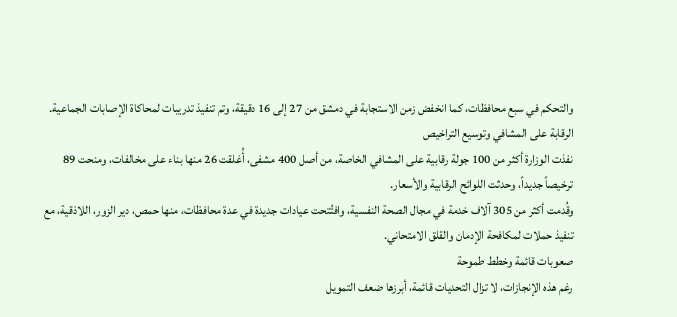والتحكم في سبع محافظات، كما انخفض زمن الاستجابة في دمشق من 27 إلى 16 دقيقة، وتم تنفيذ تدريبات لمحاكاة الإصابات الجماعية.
الرقابة على المشافي وتوسيع التراخيص
نفذت الوزارة أكثر من 100 جولة رقابية على المشافي الخاصة، من أصل 400 مشفى، أُغلقت 26 منها بناء على مخالفات، ومنحت 89 ترخيصاً جديداً، وحدثت اللوائح الرقابية والأسعار.
وقُدمت أكثر من 305 آلاف خدمة في مجال الصحة النفسية، وافتُتحت عيادات جديدة في عدة محافظات، منها حمص، دير الزور، اللاذقية، مع تنفيذ حملات لمكافحة الإدمان والقلق الامتحاني.
صعوبات قائمة وخطط طموحة
رغم هذه الإنجازات، لا تزال التحديات قائمة، أبرزها ضعف التمويل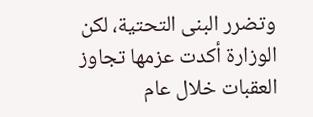وتضرر البنى التحتية، لكن الوزارة أكدت عزمها تجاوز العقبات خلال عام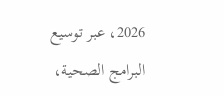2026، عبر توسيع البرامج الصحية،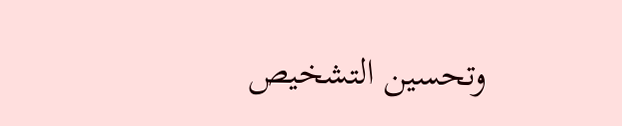وتحسين التشخيص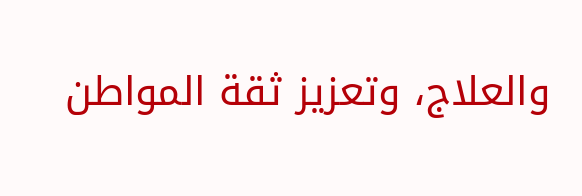والعلاج، وتعزيز ثقة المواطن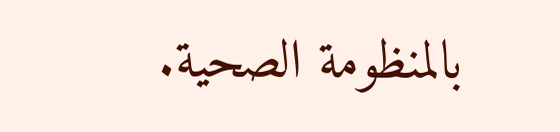بالمنظومة الصحية.